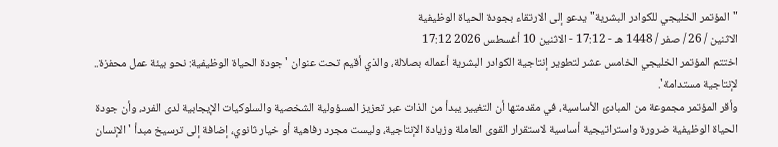"المؤتمر الخليجي للكوادر البشرية" يدعو إلى الارتقاء بجودة الحياة الوظيفية
الاثنين / 26 / صفر / 1448 هـ - 17:12 - الاثنين 10 أغسطس 2026 17:12
اختتم المؤتمر الخليجي الخامس عشر لتطوير إنتاجية الكوادر البشرية أعماله بصلالة، والذي أقيم تحت عنوان 'جودة الحياة الوظيفية: نحو بيئة عمل محفزة.. لإنتاجية مستدامة'.
وأقر المؤتمر مجموعة من المبادئ الأساسية، في مقدمتها أن التغيير يبدأ من الذات عبر تعزيز المسؤولية الشخصية والسلوكيات الإيجابية لدى الفرد، وأن جودة الحياة الوظيفية ضرورة واستراتيجية أساسية لاستقرار القوى العاملة وزيادة الإنتاجية، وليست مجرد رفاهية أو خيار ثانوي، إضافة إلى ترسيخ مبدأ 'الإنسان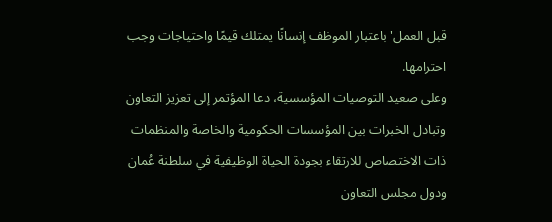قبل العمل' باعتبار الموظف إنسانًا يمتلك قيمًا واحتياجات وجب احترامها.
وعلى صعيد التوصيات المؤسسية، دعا المؤتمر إلى تعزيز التعاون وتبادل الخبرات بين المؤسسات الحكومية والخاصة والمنظمات ذات الاختصاص للارتقاء بجودة الحياة الوظيفية في سلطنة عُمان ودول مجلس التعاون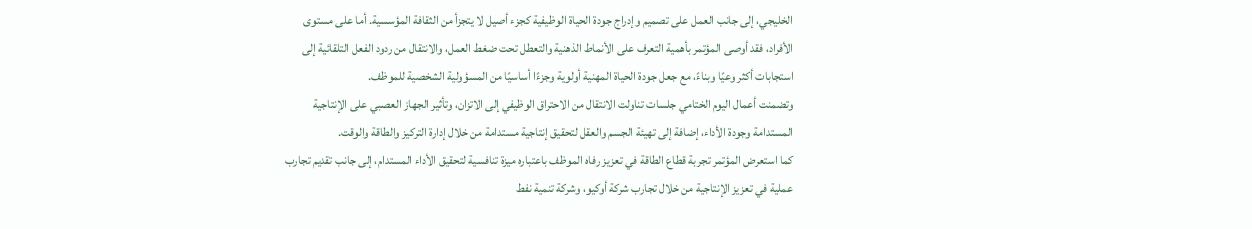الخليجي، إلى جانب العمل على تصميم وإدراج جودة الحياة الوظيفية كجزء أصيل لا يتجزأ من الثقافة المؤسسية. أما على مستوى الأفراد، فقد أوصى المؤتمر بأهمية التعرف على الأنماط الذهنية والتعطل تحت ضغط العمل، والانتقال من ردود الفعل التلقائية إلى استجابات أكثر وعيًا وبناءً، مع جعل جودة الحياة المهنية أولوية وجزءًا أساسيًا من المسؤولية الشخصية للموظف.
وتضمنت أعمال اليوم الختامي جلسات تناولت الانتقال من الاحتراق الوظيفي إلى الاتزان، وتأثير الجهاز العصبي على الإنتاجية المستدامة وجودة الأداء، إضافة إلى تهيئة الجسم والعقل لتحقيق إنتاجية مستدامة من خلال إدارة التركيز والطاقة والوقت.
كما استعرض المؤتمر تجربة قطاع الطاقة في تعزيز رفاه الموظف باعتباره ميزة تنافسية لتحقيق الأداء المستدام، إلى جانب تقديم تجارب عملية في تعزيز الإنتاجية من خلال تجارب شركة أوكيو، وشركة تنمية نفط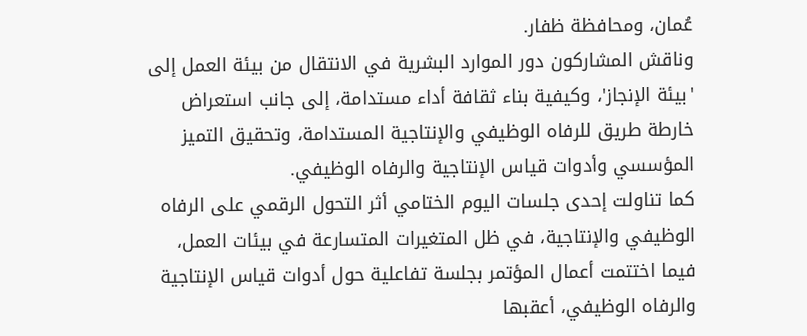عُمان، ومحافظة ظفار.
وناقش المشاركون دور الموارد البشرية في الانتقال من بيئة العمل إلى 'بيئة الإنجاز'، وكيفية بناء ثقافة أداء مستدامة، إلى جانب استعراض خارطة طريق للرفاه الوظيفي والإنتاجية المستدامة، وتحقيق التميز المؤسسي وأدوات قياس الإنتاجية والرفاه الوظيفي.
كما تناولت إحدى جلسات اليوم الختامي أثر التحول الرقمي على الرفاه الوظيفي والإنتاجية، في ظل المتغيرات المتسارعة في بيئات العمل، فيما اختتمت أعمال المؤتمر بجلسة تفاعلية حول أدوات قياس الإنتاجية والرفاه الوظيفي، أعقبها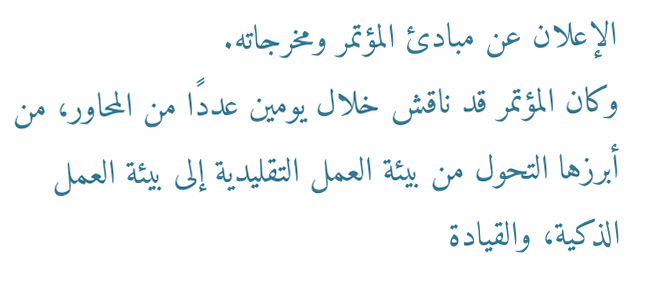الإعلان عن مبادئ المؤتمر ومخرجاته.
وكان المؤتمر قد ناقش خلال يومين عددًا من المحاور، من أبرزها التحول من بيئة العمل التقليدية إلى بيئة العمل الذكية، والقيادة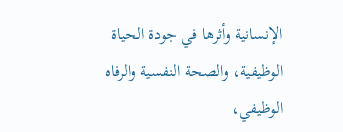الإنسانية وأثرها في جودة الحياة الوظيفية، والصحة النفسية والرفاه الوظيفي،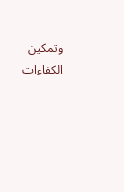وتمكين الكفاءات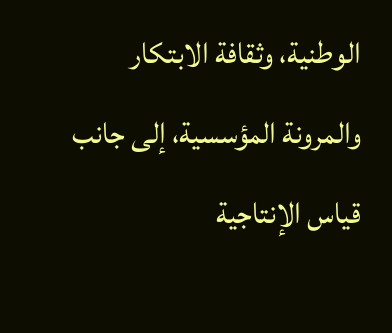الوطنية، وثقافة الابتكار والمرونة المؤسسية، إلى جانب قياس الإنتاجية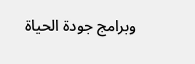وبرامج جودة الحياة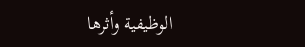الوظيفية وأثرها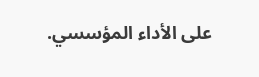على الأداء المؤسسي.